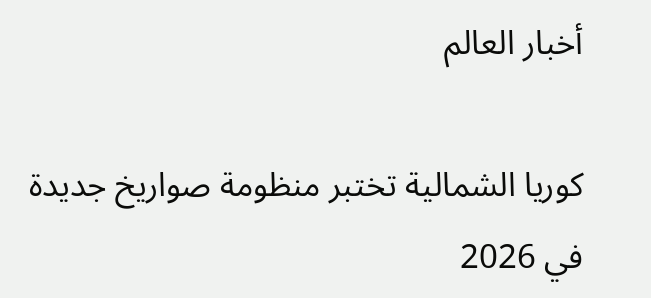أخبار العالم

كوريا الشمالية تختبر منظومة صواريخ جديدة في 2026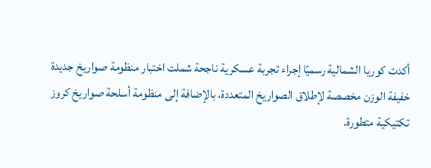أكدت كوريا الشمالية رسميًا إجراء تجربة عسكرية ناجحة شملت اختبار منظومة صواريخ جديدة خفيفة الوزن مخصصة لإطلاق الصواريخ المتعددة، بالإضافة إلى منظومة أسلحة صواريخ كروز تكتيكية متطورة.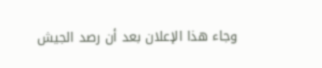وجاء هذا الإعلان بعد أن رصد الجيش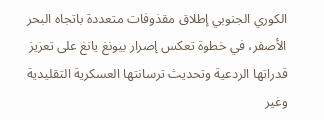الكوري الجنوبي إطلاق مقذوفات متعددة باتجاه البحر الأصفر، في خطوة تعكس إصرار بيونغ يانغ على تعزيز قدراتها الردعية وتحديث ترسانتها العسكرية التقليدية وغير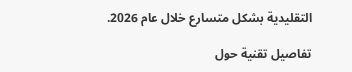التقليدية بشكل متسارع خلال عام 2026.

تفاصيل تقنية حول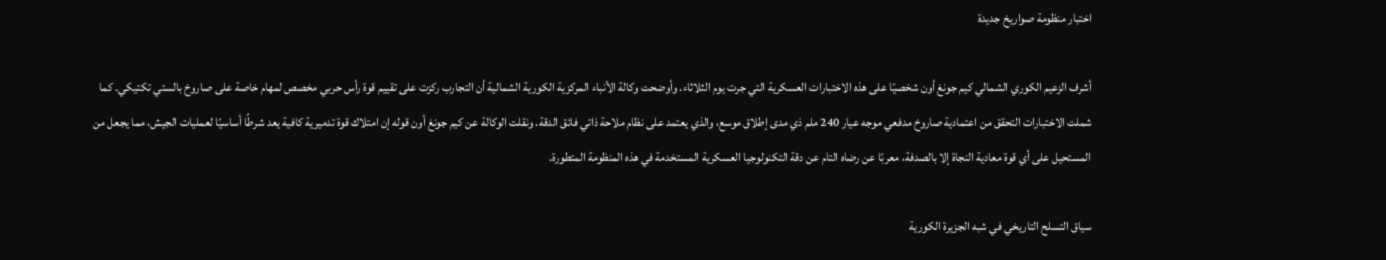اختبار منظومة صواريخ جديدة

أشرف الزعيم الكوري الشمالي كيم جونغ أون شخصيًا على هذه الاختبارات العسكرية التي جرت يوم الثلاثاء. وأوضحت وكالة الأنباء المركزية الكورية الشمالية أن التجارب ركزت على تقييم قوة رأس حربي مخصص لمهام خاصة على صاروخ بالستي تكتيكي. كما شملت الاختبارات التحقق من اعتمادية صاروخ مدفعي موجه عيار 240 ملم ذي مدى إطلاق موسع، والذي يعتمد على نظام ملاحة ذاتي فائق الدقة. ونقلت الوكالة عن كيم جونغ أون قوله إن امتلاك قوة تدميرية كافية يعد شرطًا أساسيًا لعمليات الجيش، مما يجعل من المستحيل على أي قوة معادية النجاة إلا بالصدفة، معربًا عن رضاه التام عن دقة التكنولوجيا العسكرية المستخدمة في هذه المنظومة المتطورة.

سياق التسلح التاريخي في شبه الجزيرة الكورية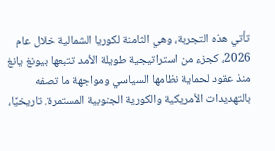تأتي هذه التجربة، وهي الثامنة لكوريا الشمالية خلال عام 2026، كجزء من استراتيجية طويلة الأمد تتبعها بيونغ يانغ منذ عقود لحماية نظامها السياسي ومواجهة ما تصفه بالتهديدات الأمريكية والكورية الجنوبية المستمرة. تاريخيًا،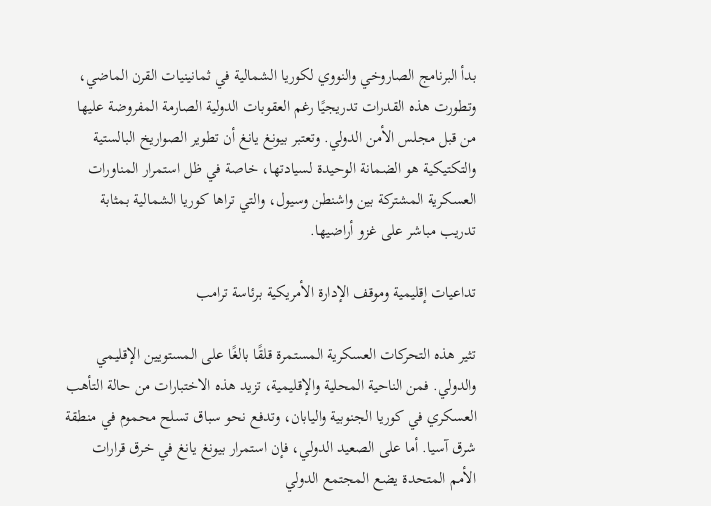بدأ البرنامج الصاروخي والنووي لكوريا الشمالية في ثمانينيات القرن الماضي، وتطورت هذه القدرات تدريجيًا رغم العقوبات الدولية الصارمة المفروضة عليها من قبل مجلس الأمن الدولي. وتعتبر بيونغ يانغ أن تطوير الصواريخ البالستية والتكتيكية هو الضمانة الوحيدة لسيادتها، خاصة في ظل استمرار المناورات العسكرية المشتركة بين واشنطن وسيول، والتي تراها كوريا الشمالية بمثابة تدريب مباشر على غزو أراضيها.

تداعيات إقليمية وموقف الإدارة الأمريكية برئاسة ترامب

تثير هذه التحركات العسكرية المستمرة قلقًا بالغًا على المستويين الإقليمي والدولي. فمن الناحية المحلية والإقليمية، تزيد هذه الاختبارات من حالة التأهب العسكري في كوريا الجنوبية واليابان، وتدفع نحو سباق تسلح محموم في منطقة شرق آسيا. أما على الصعيد الدولي، فإن استمرار بيونغ يانغ في خرق قرارات الأمم المتحدة يضع المجتمع الدولي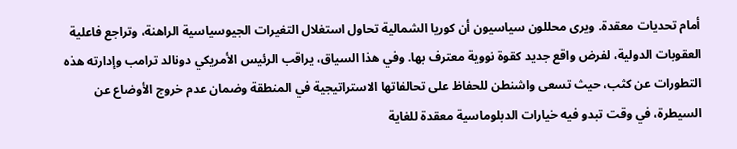أمام تحديات معقدة. ويرى محللون سياسيون أن كوريا الشمالية تحاول استغلال التغيرات الجيوسياسية الراهنة، وتراجع فاعلية العقوبات الدولية، لفرض واقع جديد كقوة نووية معترف بها. وفي هذا السياق، يراقب الرئيس الأمريكي دونالد ترامب وإدارته هذه التطورات عن كثب، حيث تسعى واشنطن للحفاظ على تحالفاتها الاستراتيجية في المنطقة وضمان عدم خروج الأوضاع عن السيطرة، في وقت تبدو فيه خيارات الدبلوماسية معقدة للغاية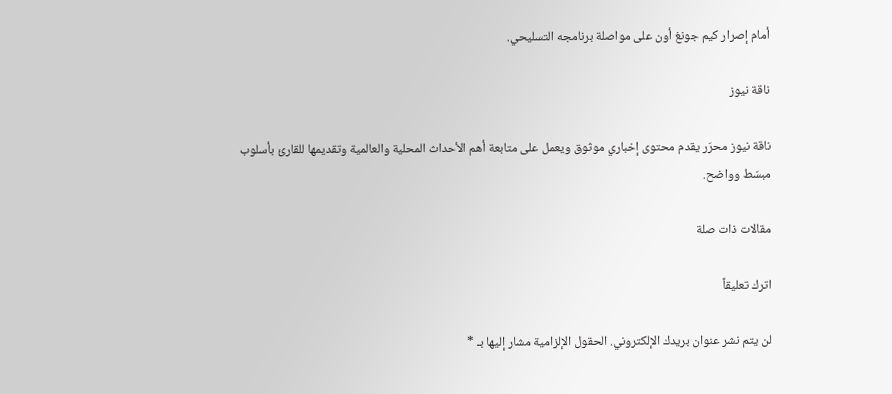أمام إصرار كيم جونغ أون على مواصلة برنامجه التسليحي.

ناقة نيوز

ناقة نيوز محرّر يقدم محتوى إخباري موثوق ويعمل على متابعة أهم الأحداث المحلية والعالمية وتقديمها للقارئ بأسلوب مبسّط وواضح.

مقالات ذات صلة

اترك تعليقاً

لن يتم نشر عنوان بريدك الإلكتروني. الحقول الإلزامية مشار إليها بـ *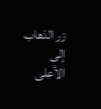زر الذهاب إلى الأعلى